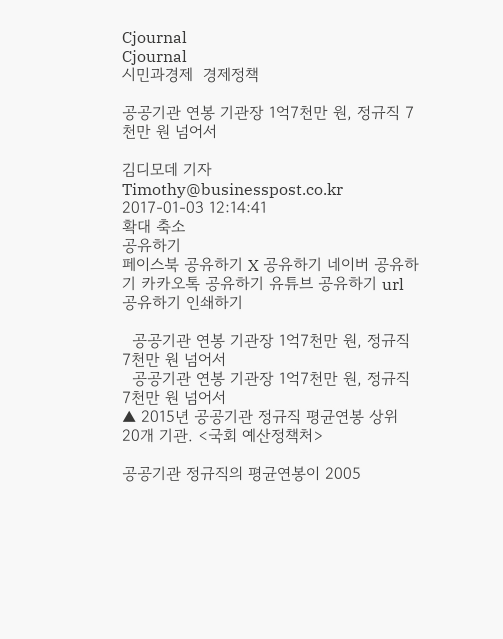Cjournal
Cjournal
시민과경제  경제정책

공공기관 연봉 기관장 1억7천만 원, 정규직 7천만 원 넘어서

김디모데 기자 Timothy@businesspost.co.kr 2017-01-03 12:14:41
확대 축소
공유하기
페이스북 공유하기 X 공유하기 네이버 공유하기 카카오톡 공유하기 유튜브 공유하기 url 공유하기 인쇄하기

  공공기관 연봉 기관장 1억7천만 원, 정규직 7천만 원 넘어서
  공공기관 연봉 기관장 1억7천만 원, 정규직 7천만 원 넘어서
▲ 2015년 공공기관 정규직 평균연봉 상위 20개 기관. <국회 예산정책처>

공공기관 정규직의 평균연봉이 2005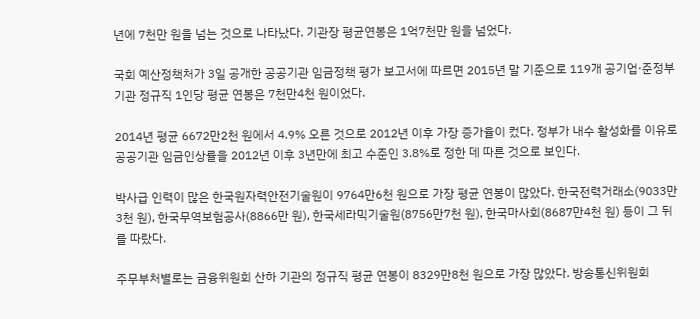년에 7천만 원을 넘는 것으로 나타났다. 기관장 평균연봉은 1억7천만 원을 넘었다.

국회 예산정책처가 3일 공개한 공공기관 임금정책 평가 보고서에 따르면 2015년 말 기준으로 119개 공기업·준정부기관 정규직 1인당 평균 연봉은 7천만4천 원이었다.

2014년 평균 6672만2천 원에서 4.9% 오른 것으로 2012년 이후 가장 증가율이 컸다. 정부가 내수 활성화를 이유로 공공기관 임금인상률을 2012년 이후 3년만에 최고 수준인 3.8%로 정한 데 따른 것으로 보인다.

박사급 인력이 많은 한국원자력안전기술원이 9764만6천 원으로 가장 평균 연봉이 많았다. 한국전력거래소(9033만3천 원), 한국무역보험공사(8866만 원), 한국세라믹기술원(8756만7천 원), 한국마사회(8687만4천 원) 등이 그 뒤를 따랐다.

주무부처별로는 금융위원회 산하 기관의 정규직 평균 연봉이 8329만8천 원으로 가장 많았다. 방송통신위원회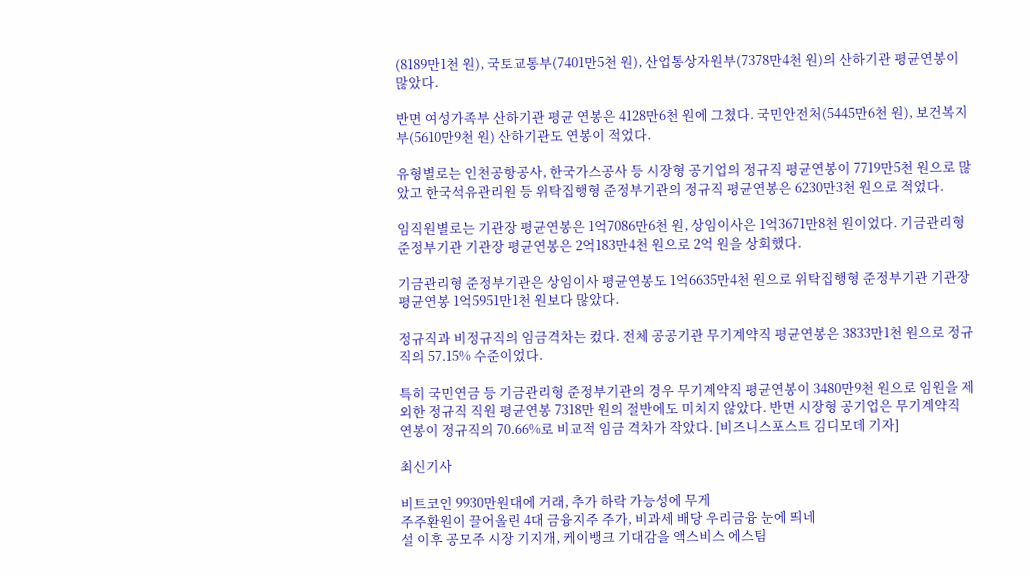(8189만1천 원), 국토교통부(7401만5천 원), 산업통상자원부(7378만4천 원)의 산하기관 평균연봉이 많았다.

반면 여성가족부 산하기관 평균 연봉은 4128만6천 원에 그쳤다. 국민안전처(5445만6천 원), 보건복지부(5610만9천 원) 산하기관도 연봉이 적었다.

유형별로는 인천공항공사, 한국가스공사 등 시장형 공기업의 정규직 평균연봉이 7719만5천 원으로 많았고 한국석유관리원 등 위탁집행형 준정부기관의 정규직 평균연봉은 6230만3천 원으로 적었다.

임직원별로는 기관장 평균연봉은 1억7086만6천 원, 상임이사은 1억3671만8천 원이었다. 기금관리형 준정부기관 기관장 평균연봉은 2억183만4천 원으로 2억 원을 상회했다.

기금관리형 준정부기관은 상임이사 평균연봉도 1억6635만4천 원으로 위탁집행형 준정부기관 기관장 평균연봉 1억5951만1천 원보다 많았다.

정규직과 비정규직의 임금격차는 컸다. 전체 공공기관 무기계약직 평균연봉은 3833만1천 원으로 정규직의 57.15% 수준이었다.

특히 국민연금 등 기금관리형 준정부기관의 경우 무기계약직 평균연봉이 3480만9천 원으로 임원을 제외한 정규직 직원 평균연봉 7318만 원의 절반에도 미치지 않았다. 반면 시장형 공기업은 무기계약직 연봉이 정규직의 70.66%로 비교적 임금 격차가 작았다. [비즈니스포스트 김디모데 기자]

최신기사

비트코인 9930만원대에 거래, 추가 하락 가능성에 무게
주주환원이 끌어올린 4대 금융지주 주가, 비과세 배당 우리금융 눈에 띄네
설 이후 공모주 시장 기지개, 케이뱅크 기대감을 액스비스 에스팀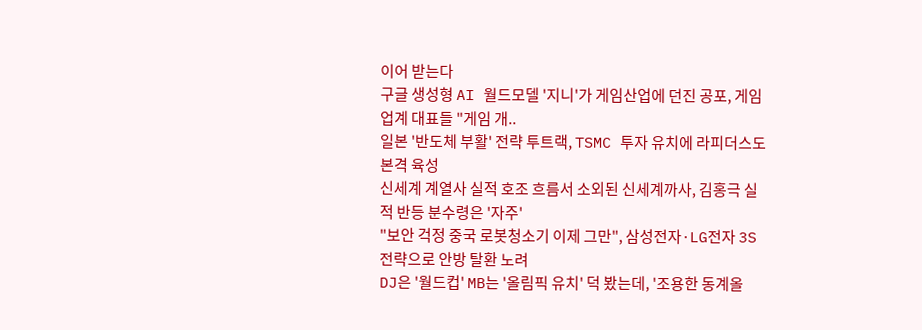이어 받는다
구글 생성형 AI 월드모델 '지니'가 게임산업에 던진 공포, 게임업계 대표들 "게임 개..
일본 '반도체 부활' 전략 투트랙, TSMC 투자 유치에 라피더스도 본격 육성
신세계 계열사 실적 호조 흐름서 소외된 신세계까사, 김홍극 실적 반등 분수령은 '자주'
"보안 걱정 중국 로봇청소기 이제 그만", 삼성전자·LG전자 3S 전략으로 안방 탈환 노려
DJ은 '월드컵' MB는 '올림픽 유치' 덕 봤는데, '조용한 동계올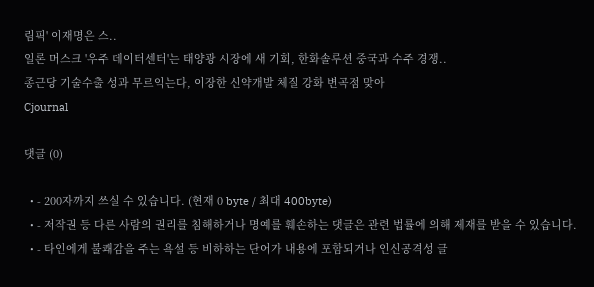림픽' 이재명은 스..
일론 머스크 '우주 데이터센터'는 태양광 시장에 새 기회, 한화솔루션 중국과 수주 경쟁..
종근당 기술수출 성과 무르익는다, 이장한 신약개발 체질 강화 변곡점 맞아
Cjournal

댓글 (0)

  • - 200자까지 쓰실 수 있습니다. (현재 0 byte / 최대 400byte)
  • - 저작권 등 다른 사람의 권리를 침해하거나 명예를 훼손하는 댓글은 관련 법률에 의해 제재를 받을 수 있습니다.
  • - 타인에게 불쾌감을 주는 욕설 등 비하하는 단어가 내용에 포함되거나 인신공격성 글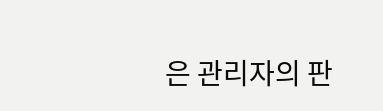은 관리자의 판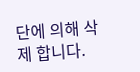단에 의해 삭제 합니다.